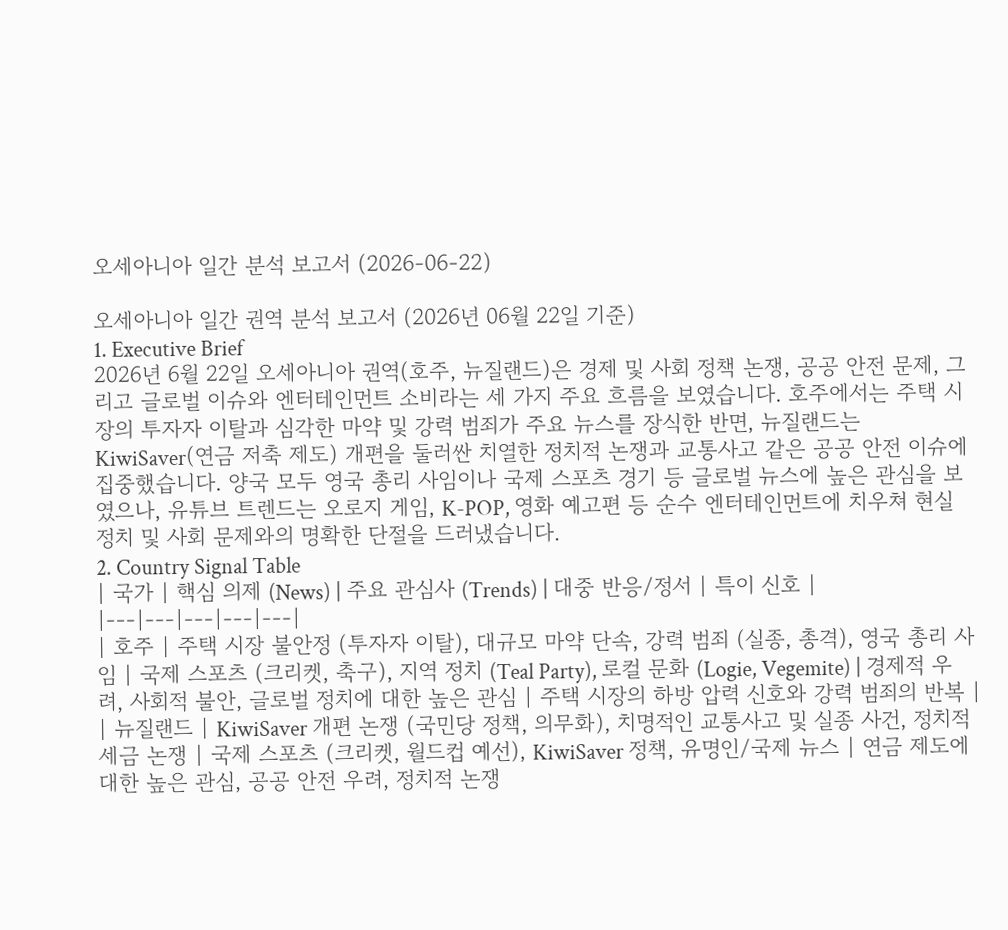오세아니아 일간 분석 보고서 (2026-06-22)

오세아니아 일간 권역 분석 보고서 (2026년 06월 22일 기준)
1. Executive Brief
2026년 6월 22일 오세아니아 권역(호주, 뉴질랜드)은 경제 및 사회 정책 논쟁, 공공 안전 문제, 그리고 글로벌 이슈와 엔터테인먼트 소비라는 세 가지 주요 흐름을 보였습니다. 호주에서는 주택 시장의 투자자 이탈과 심각한 마약 및 강력 범죄가 주요 뉴스를 장식한 반면, 뉴질랜드는 KiwiSaver(연금 저축 제도) 개편을 둘러싼 치열한 정치적 논쟁과 교통사고 같은 공공 안전 이슈에 집중했습니다. 양국 모두 영국 총리 사임이나 국제 스포츠 경기 등 글로벌 뉴스에 높은 관심을 보였으나, 유튜브 트렌드는 오로지 게임, K-POP, 영화 예고편 등 순수 엔터테인먼트에 치우쳐 현실 정치 및 사회 문제와의 명확한 단절을 드러냈습니다.
2. Country Signal Table
| 국가 | 핵심 의제 (News) | 주요 관심사 (Trends) | 대중 반응/정서 | 특이 신호 |
|---|---|---|---|---|
| 호주 | 주택 시장 불안정 (투자자 이탈), 대규모 마약 단속, 강력 범죄 (실종, 총격), 영국 총리 사임 | 국제 스포츠 (크리켓, 축구), 지역 정치 (Teal Party), 로컬 문화 (Logie, Vegemite) | 경제적 우려, 사회적 불안, 글로벌 정치에 대한 높은 관심 | 주택 시장의 하방 압력 신호와 강력 범죄의 반복 |
| 뉴질랜드 | KiwiSaver 개편 논쟁 (국민당 정책, 의무화), 치명적인 교통사고 및 실종 사건, 정치적 세금 논쟁 | 국제 스포츠 (크리켓, 월드컵 예선), KiwiSaver 정책, 유명인/국제 뉴스 | 연금 제도에 대한 높은 관심, 공공 안전 우려, 정치적 논쟁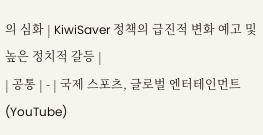의 심화 | KiwiSaver 정책의 급진적 변화 예고 및 높은 정치적 갈등 |
| 공통 | - | 국제 스포츠, 글로벌 엔터테인먼트 (YouTube)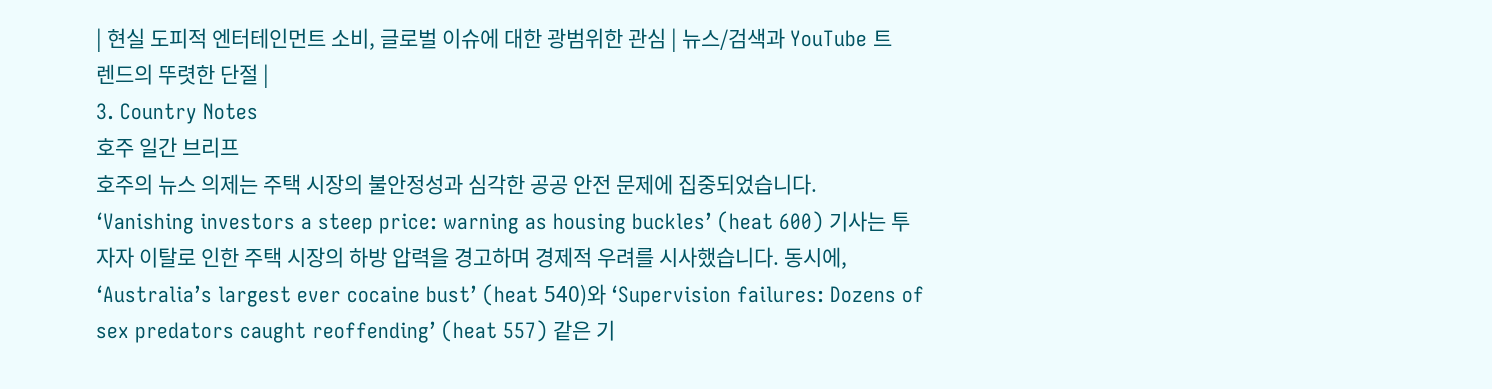| 현실 도피적 엔터테인먼트 소비, 글로벌 이슈에 대한 광범위한 관심 | 뉴스/검색과 YouTube 트렌드의 뚜렷한 단절 |
3. Country Notes
호주 일간 브리프
호주의 뉴스 의제는 주택 시장의 불안정성과 심각한 공공 안전 문제에 집중되었습니다. ‘Vanishing investors a steep price: warning as housing buckles’ (heat 600) 기사는 투자자 이탈로 인한 주택 시장의 하방 압력을 경고하며 경제적 우려를 시사했습니다. 동시에, ‘Australia’s largest ever cocaine bust’ (heat 540)와 ‘Supervision failures: Dozens of sex predators caught reoffending’ (heat 557) 같은 기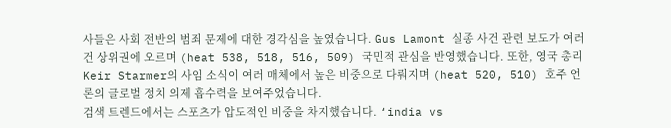사들은 사회 전반의 범죄 문제에 대한 경각심을 높였습니다. Gus Lamont 실종 사건 관련 보도가 여러 건 상위권에 오르며 (heat 538, 518, 516, 509) 국민적 관심을 반영했습니다. 또한, 영국 총리 Keir Starmer의 사임 소식이 여러 매체에서 높은 비중으로 다뤄지며 (heat 520, 510) 호주 언론의 글로벌 정치 의제 흡수력을 보여주었습니다.
검색 트렌드에서는 스포츠가 압도적인 비중을 차지했습니다. ‘india vs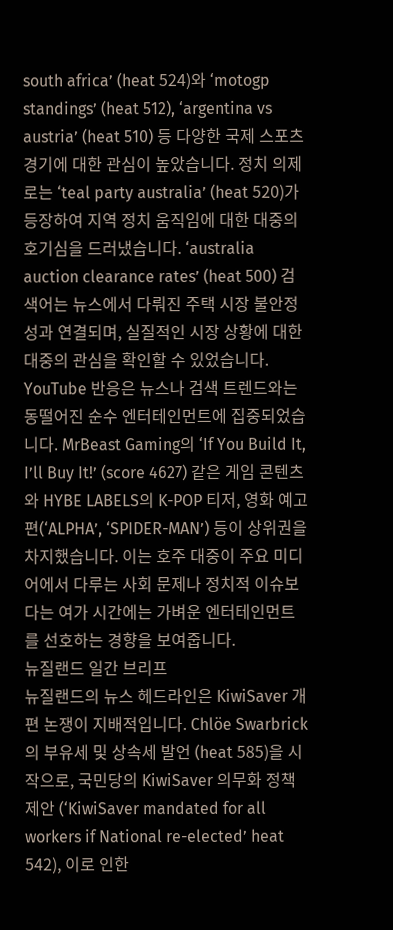south africa’ (heat 524)와 ‘motogp standings’ (heat 512), ‘argentina vs austria’ (heat 510) 등 다양한 국제 스포츠 경기에 대한 관심이 높았습니다. 정치 의제로는 ‘teal party australia’ (heat 520)가 등장하여 지역 정치 움직임에 대한 대중의 호기심을 드러냈습니다. ‘australia auction clearance rates’ (heat 500) 검색어는 뉴스에서 다뤄진 주택 시장 불안정성과 연결되며, 실질적인 시장 상황에 대한 대중의 관심을 확인할 수 있었습니다.
YouTube 반응은 뉴스나 검색 트렌드와는 동떨어진 순수 엔터테인먼트에 집중되었습니다. MrBeast Gaming의 ‘If You Build It, I’ll Buy It!’ (score 4627) 같은 게임 콘텐츠와 HYBE LABELS의 K-POP 티저, 영화 예고편(‘ALPHA’, ‘SPIDER-MAN’) 등이 상위권을 차지했습니다. 이는 호주 대중이 주요 미디어에서 다루는 사회 문제나 정치적 이슈보다는 여가 시간에는 가벼운 엔터테인먼트를 선호하는 경향을 보여줍니다.
뉴질랜드 일간 브리프
뉴질랜드의 뉴스 헤드라인은 KiwiSaver 개편 논쟁이 지배적입니다. Chlöe Swarbrick의 부유세 및 상속세 발언 (heat 585)을 시작으로, 국민당의 KiwiSaver 의무화 정책 제안 (‘KiwiSaver mandated for all workers if National re-elected’ heat 542), 이로 인한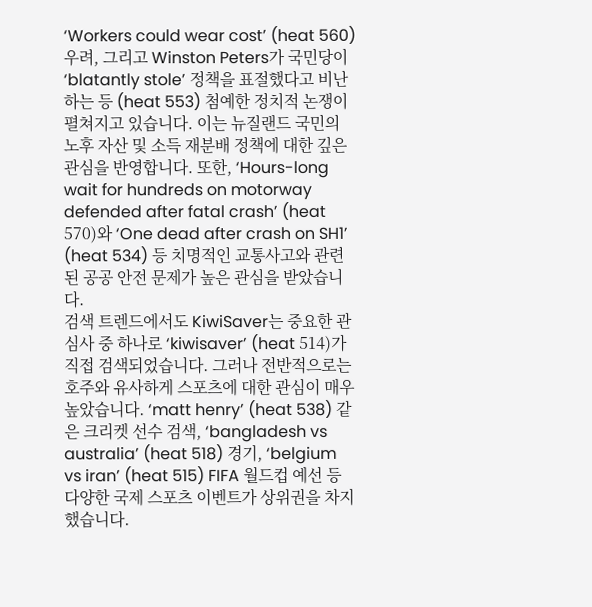‘Workers could wear cost’ (heat 560) 우려, 그리고 Winston Peters가 국민당이 ‘blatantly stole’ 정책을 표절했다고 비난하는 등 (heat 553) 첨예한 정치적 논쟁이 펼쳐지고 있습니다. 이는 뉴질랜드 국민의 노후 자산 및 소득 재분배 정책에 대한 깊은 관심을 반영합니다. 또한, ‘Hours-long wait for hundreds on motorway defended after fatal crash’ (heat 570)와 ‘One dead after crash on SH1’ (heat 534) 등 치명적인 교통사고와 관련된 공공 안전 문제가 높은 관심을 받았습니다.
검색 트렌드에서도 KiwiSaver는 중요한 관심사 중 하나로 ‘kiwisaver’ (heat 514)가 직접 검색되었습니다. 그러나 전반적으로는 호주와 유사하게 스포츠에 대한 관심이 매우 높았습니다. ‘matt henry’ (heat 538) 같은 크리켓 선수 검색, ‘bangladesh vs australia’ (heat 518) 경기, ‘belgium vs iran’ (heat 515) FIFA 월드컵 예선 등 다양한 국제 스포츠 이벤트가 상위권을 차지했습니다.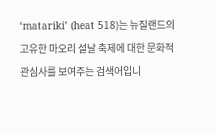‘matariki’ (heat 518)는 뉴질랜드의 고유한 마오리 설날 축제에 대한 문화적 관심사를 보여주는 검색어입니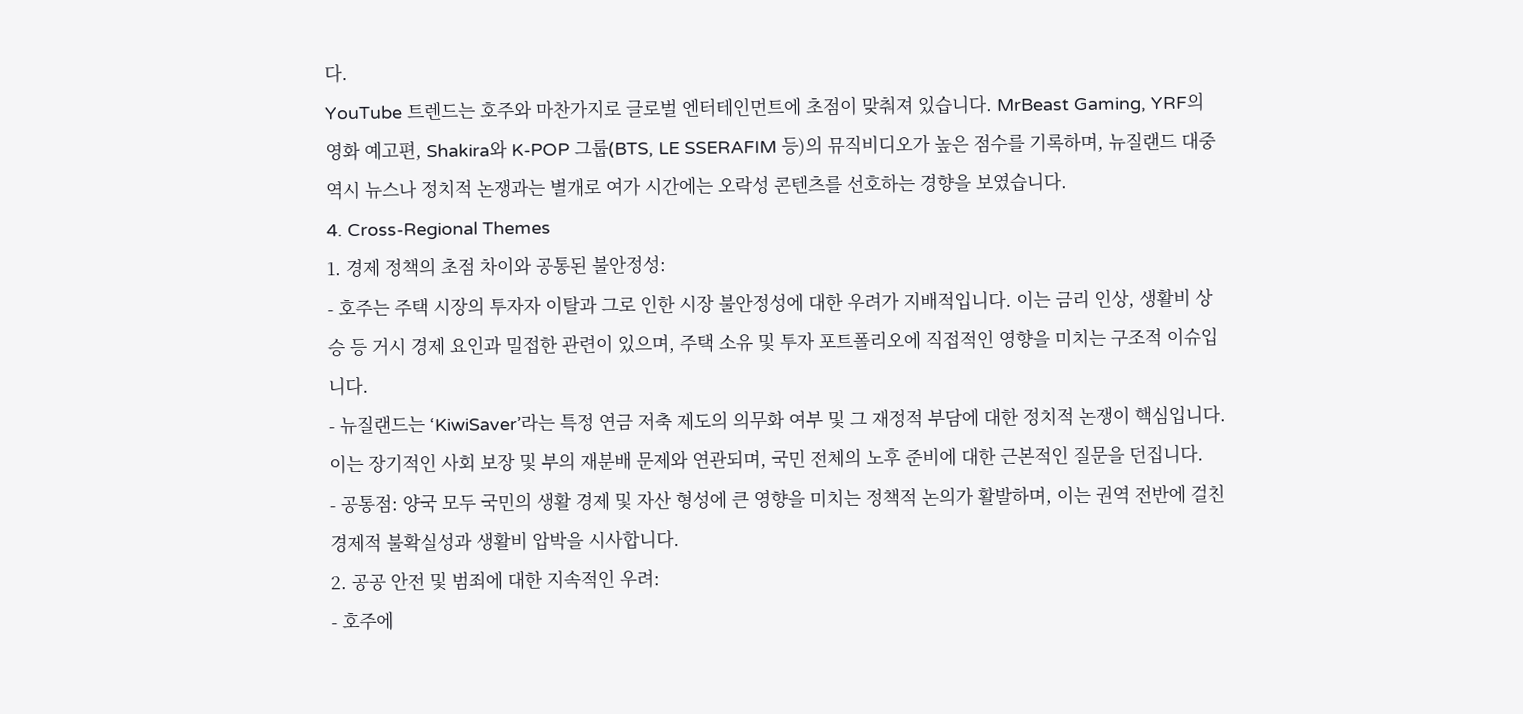다.
YouTube 트렌드는 호주와 마찬가지로 글로벌 엔터테인먼트에 초점이 맞춰져 있습니다. MrBeast Gaming, YRF의 영화 예고편, Shakira와 K-POP 그룹(BTS, LE SSERAFIM 등)의 뮤직비디오가 높은 점수를 기록하며, 뉴질랜드 대중 역시 뉴스나 정치적 논쟁과는 별개로 여가 시간에는 오락성 콘텐츠를 선호하는 경향을 보였습니다.
4. Cross-Regional Themes
1. 경제 정책의 초점 차이와 공통된 불안정성:
- 호주는 주택 시장의 투자자 이탈과 그로 인한 시장 불안정성에 대한 우려가 지배적입니다. 이는 금리 인상, 생활비 상승 등 거시 경제 요인과 밀접한 관련이 있으며, 주택 소유 및 투자 포트폴리오에 직접적인 영향을 미치는 구조적 이슈입니다.
- 뉴질랜드는 ‘KiwiSaver’라는 특정 연금 저축 제도의 의무화 여부 및 그 재정적 부담에 대한 정치적 논쟁이 핵심입니다. 이는 장기적인 사회 보장 및 부의 재분배 문제와 연관되며, 국민 전체의 노후 준비에 대한 근본적인 질문을 던집니다.
- 공통점: 양국 모두 국민의 생활 경제 및 자산 형성에 큰 영향을 미치는 정책적 논의가 활발하며, 이는 권역 전반에 걸친 경제적 불확실성과 생활비 압박을 시사합니다.
2. 공공 안전 및 범죄에 대한 지속적인 우려:
- 호주에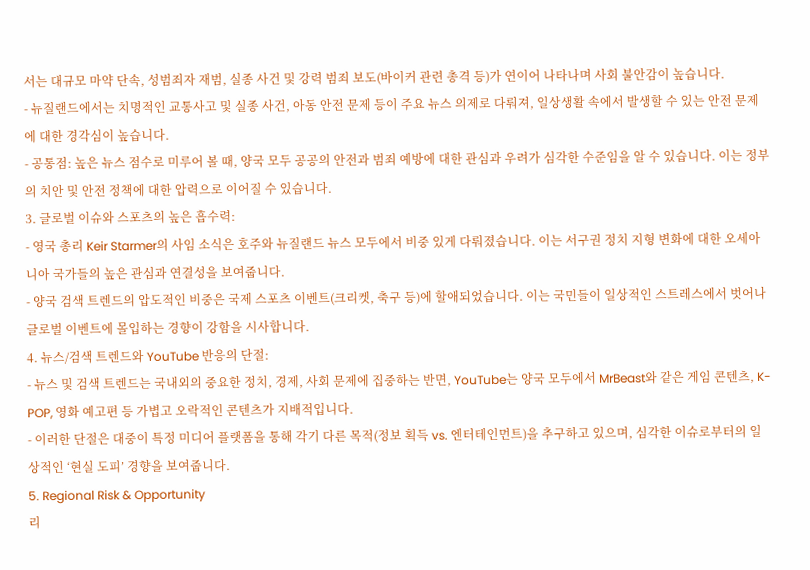서는 대규모 마약 단속, 성범죄자 재범, 실종 사건 및 강력 범죄 보도(바이커 관련 총격 등)가 연이어 나타나며 사회 불안감이 높습니다.
- 뉴질랜드에서는 치명적인 교통사고 및 실종 사건, 아동 안전 문제 등이 주요 뉴스 의제로 다뤄져, 일상생활 속에서 발생할 수 있는 안전 문제에 대한 경각심이 높습니다.
- 공통점: 높은 뉴스 점수로 미루어 볼 때, 양국 모두 공공의 안전과 범죄 예방에 대한 관심과 우려가 심각한 수준임을 알 수 있습니다. 이는 정부의 치안 및 안전 정책에 대한 압력으로 이어질 수 있습니다.
3. 글로벌 이슈와 스포츠의 높은 흡수력:
- 영국 총리 Keir Starmer의 사임 소식은 호주와 뉴질랜드 뉴스 모두에서 비중 있게 다뤄졌습니다. 이는 서구권 정치 지형 변화에 대한 오세아니아 국가들의 높은 관심과 연결성을 보여줍니다.
- 양국 검색 트렌드의 압도적인 비중은 국제 스포츠 이벤트(크리켓, 축구 등)에 할애되었습니다. 이는 국민들이 일상적인 스트레스에서 벗어나 글로벌 이벤트에 몰입하는 경향이 강함을 시사합니다.
4. 뉴스/검색 트렌드와 YouTube 반응의 단절:
- 뉴스 및 검색 트렌드는 국내외의 중요한 정치, 경제, 사회 문제에 집중하는 반면, YouTube는 양국 모두에서 MrBeast와 같은 게임 콘텐츠, K-POP, 영화 예고편 등 가볍고 오락적인 콘텐츠가 지배적입니다.
- 이러한 단절은 대중이 특정 미디어 플랫폼을 통해 각기 다른 목적(정보 획득 vs. 엔터테인먼트)을 추구하고 있으며, 심각한 이슈로부터의 일상적인 ‘현실 도피’ 경향을 보여줍니다.
5. Regional Risk & Opportunity
리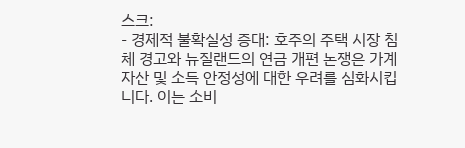스크:
- 경제적 불확실성 증대: 호주의 주택 시장 침체 경고와 뉴질랜드의 연금 개편 논쟁은 가계 자산 및 소득 안정성에 대한 우려를 심화시킵니다. 이는 소비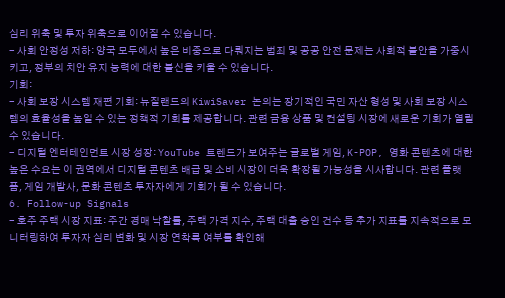심리 위축 및 투자 위축으로 이어질 수 있습니다.
- 사회 안정성 저하: 양국 모두에서 높은 비중으로 다뤄지는 범죄 및 공공 안전 문제는 사회적 불안을 가중시키고, 정부의 치안 유지 능력에 대한 불신을 키울 수 있습니다.
기회:
- 사회 보장 시스템 재편 기회: 뉴질랜드의 KiwiSaver 논의는 장기적인 국민 자산 형성 및 사회 보장 시스템의 효율성을 높일 수 있는 정책적 기회를 제공합니다. 관련 금융 상품 및 컨설팅 시장에 새로운 기회가 열릴 수 있습니다.
- 디지털 엔터테인먼트 시장 성장: YouTube 트렌드가 보여주는 글로벌 게임, K-POP, 영화 콘텐츠에 대한 높은 수요는 이 권역에서 디지털 콘텐츠 배급 및 소비 시장이 더욱 확장될 가능성을 시사합니다. 관련 플랫폼, 게임 개발사, 문화 콘텐츠 투자자에게 기회가 될 수 있습니다.
6. Follow-up Signals
- 호주 주택 시장 지표: 주간 경매 낙찰률, 주택 가격 지수, 주택 대출 승인 건수 등 추가 지표를 지속적으로 모니터링하여 투자자 심리 변화 및 시장 연착륙 여부를 확인해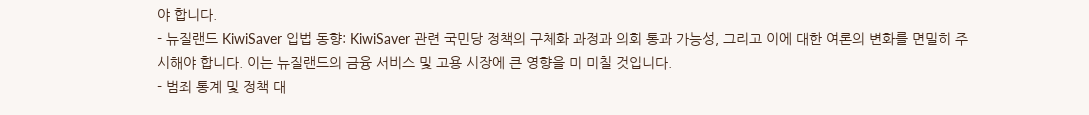야 합니다.
- 뉴질랜드 KiwiSaver 입법 동향: KiwiSaver 관련 국민당 정책의 구체화 과정과 의회 통과 가능성, 그리고 이에 대한 여론의 변화를 면밀히 주시해야 합니다. 이는 뉴질랜드의 금융 서비스 및 고용 시장에 큰 영향을 미 미칠 것입니다.
- 범죄 통계 및 정책 대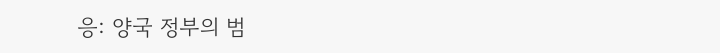응: 양국 정부의 범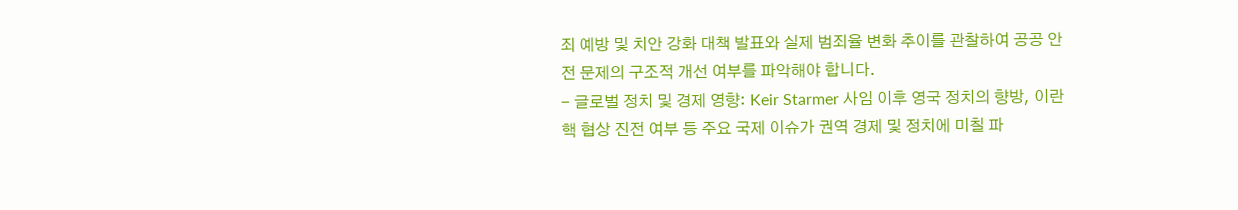죄 예방 및 치안 강화 대책 발표와 실제 범죄율 변화 추이를 관찰하여 공공 안전 문제의 구조적 개선 여부를 파악해야 합니다.
- 글로벌 정치 및 경제 영향: Keir Starmer 사임 이후 영국 정치의 향방, 이란 핵 협상 진전 여부 등 주요 국제 이슈가 권역 경제 및 정치에 미칠 파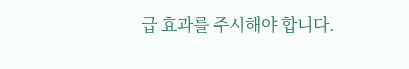급 효과를 주시해야 합니다.